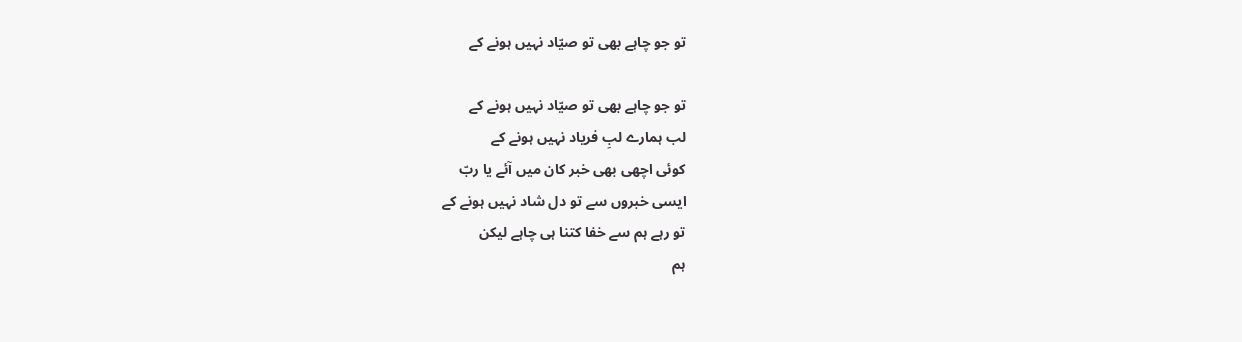تو جو چاہے بھی تو صیّاد نہیں ہونے کے

تو جو چاہے بھی تو صیّاد نہیں ہونے کے
لب ہمارے لبِ فریاد نہیں ہونے کے
کوئی اچھی بھی خبر کان میں آئے یا ربّ
ایسی خبروں سے تو دل شاد نہیں ہونے کے
تو رہے ہم سے خفا کتنا ہی چاہے لیکن
ہم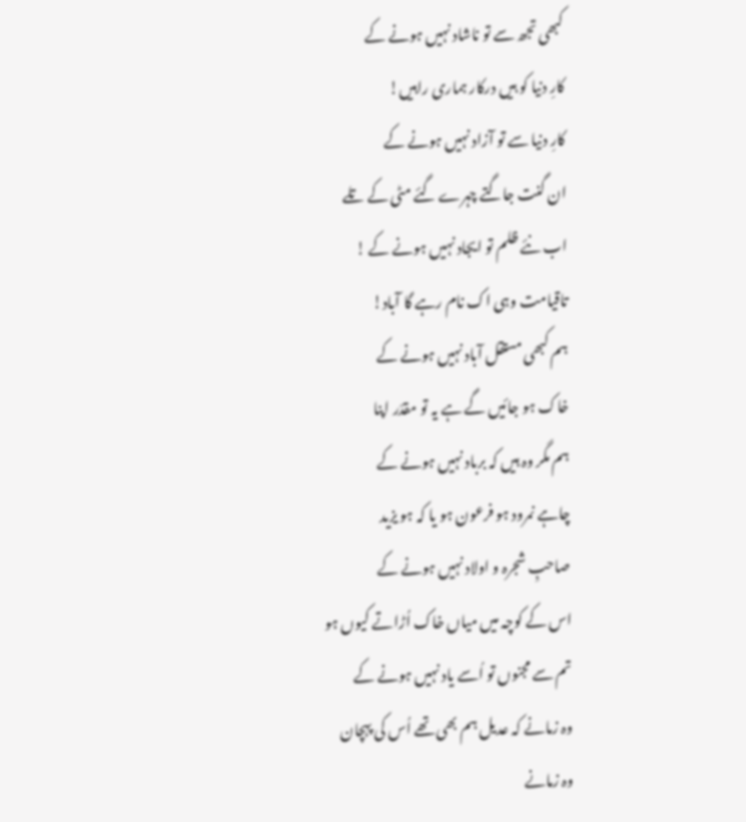کبھی تجھ سے تو ناشاد نہیں ہونے کے
کارِ دنیا کو ہیں درکار ہماری راہیں!
کارِ دنیا سے تو آزاد نہیں ہونے کے
ان گنت جاگتے چہرے گئے مٹی کے تلے
اب نئے ظلم تو ایجاد نہیں ہونے کے !
تاقیامت وہی اک نام رہے گا آباد!
ہم کبھی مستقل آباد نہیں ہونے کے
خاک ہو جائیں گے ہے یہ تو مقدّر اپنا
ہم مگر وہ ہیں کہ برباد نہیں ہونے کے
چاہے نمرود ہو فرعون ہو یا کہ ہو یزید
صاحبِ شجرہ و اولاد نہیں ہونے کے
اس کے کوچہ میں میاں خاک اُڑاتے کیوں ہو
تم سے مجنوں تو اُسے یاد نہیں ہونے کے
وہ زمانے کہ عدیل ہم بھی تھے اُس کی پہچان
وہ زمانے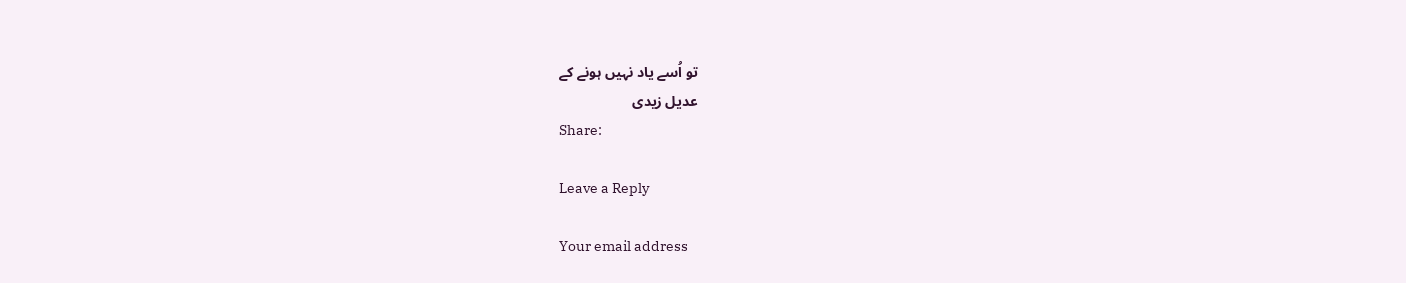تو اُسے یاد نہیں ہونے کے
عدیل زیدی
Share:

Leave a Reply

Your email address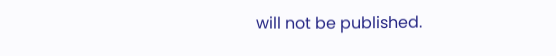will not be published.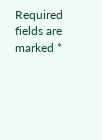Required fields are marked *